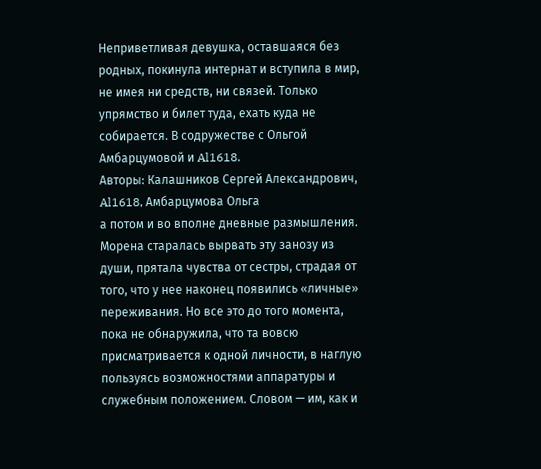Неприветливая девушка, оставшаяся без родных, покинула интернат и вступила в мир, не имея ни средств, ни связей. Только упрямство и билет туда, ехать куда не собирается. В содружестве с Ольгой Амбарцумовой и Al1618.
Авторы: Калашников Сергей Александрович, Al1618, Амбарцумова Ольга
а потом и во вполне дневные размышления.
Морена старалась вырвать эту занозу из души, прятала чувства от сестры, страдая от того, что у нее наконец появились «личные» переживания. Но все это до того момента, пока не обнаружила, что та вовсю присматривается к одной личности, в наглую пользуясь возможностями аппаратуры и служебным положением. Словом — им, как и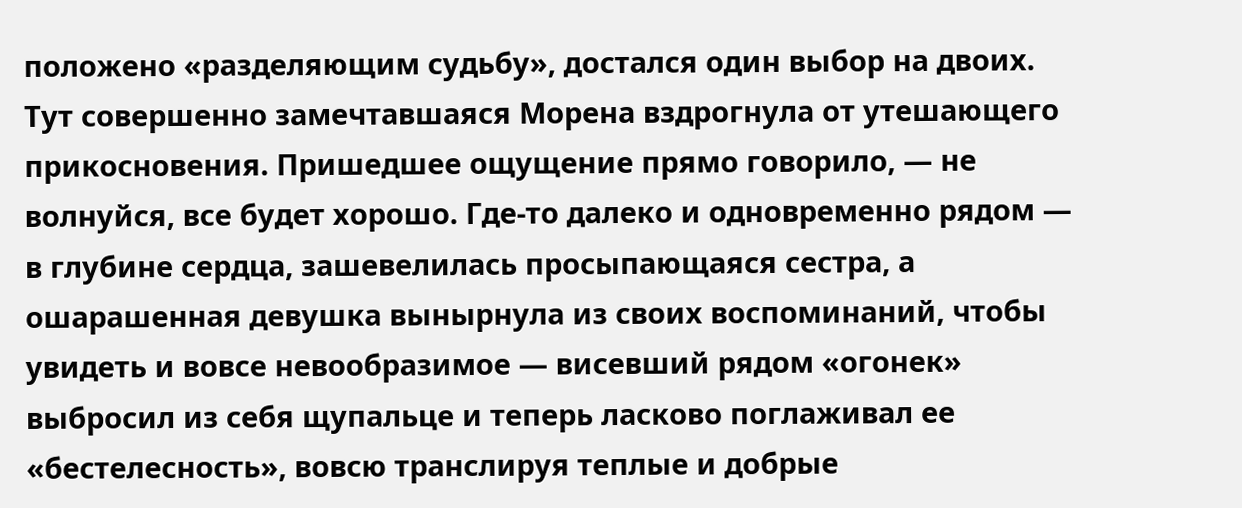положено «разделяющим судьбу», достался один выбор на двоих.
Тут совершенно замечтавшаяся Морена вздрогнула от утешающего прикосновения. Пришедшее ощущение прямо говорило, — не волнуйся, все будет хорошо. Где-то далеко и одновременно рядом — в глубине сердца, зашевелилась просыпающаяся сестра, а ошарашенная девушка вынырнула из своих воспоминаний, чтобы увидеть и вовсе невообразимое — висевший рядом «огонек» выбросил из себя щупальце и теперь ласково поглаживал ее «бестелесность», вовсю транслируя теплые и добрые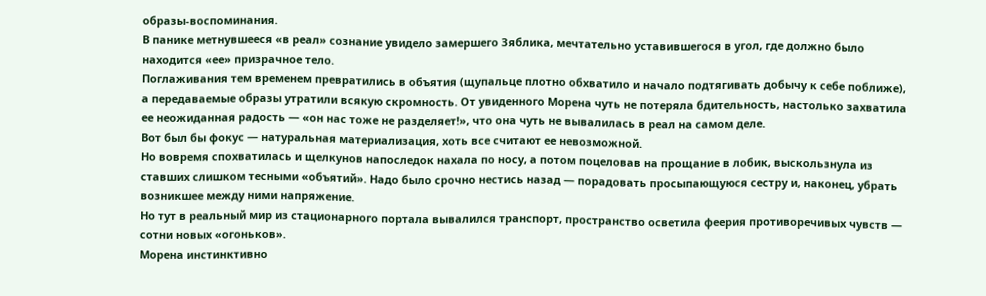образы-воспоминания.
В панике метнувшееся «в реал» сознание увидело замершего Зяблика, мечтательно уставившегося в угол, где должно было находится «ее» призрачное тело.
Поглаживания тем временем превратились в объятия (щупальце плотно обхватило и начало подтягивать добычу к себе поближе), а передаваемые образы утратили всякую скромность. От увиденного Морена чуть не потеряла бдительность, настолько захватила ее неожиданная радость — «он нас тоже не разделяет!», что она чуть не вывалилась в реал на самом деле.
Вот был бы фокус — натуральная материализация, хоть все считают ее невозможной.
Но вовремя спохватилась и щелкунов напоследок нахала по носу, а потом поцеловав на прощание в лобик, выскользнула из ставших слишком тесными «объятий». Надо было срочно нестись назад — порадовать просыпающуюся сестру и, наконец, убрать возникшее между ними напряжение.
Но тут в реальный мир из стационарного портала вывалился транспорт, пространство осветила феерия противоречивых чувств — сотни новых «огоньков».
Морена инстинктивно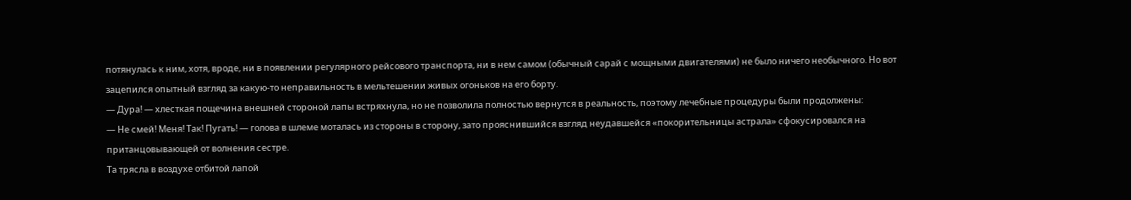потянулась к ним, хотя, вроде, ни в появлении регулярного рейсового транспорта, ни в нем самом (обычный сарай с мощными двигателями) не было ничего необычного. Но вот зацепился опытный взгляд за какую-то неправильность в мельтешении живых огоньков на его борту.
— Дура! — хлесткая пощечина внешней стороной лапы встряхнула, но не позволила полностью вернутся в реальность, поэтому лечебные процедуры были продолжены:
— Не смей! Меня! Так! Пугать! — голова в шлеме моталась из стороны в сторону, зато прояснившийся взгляд неудавшейся «покорительницы астрала» сфокусировался на пританцовывающей от волнения сестре.
Та трясла в воздухе отбитой лапой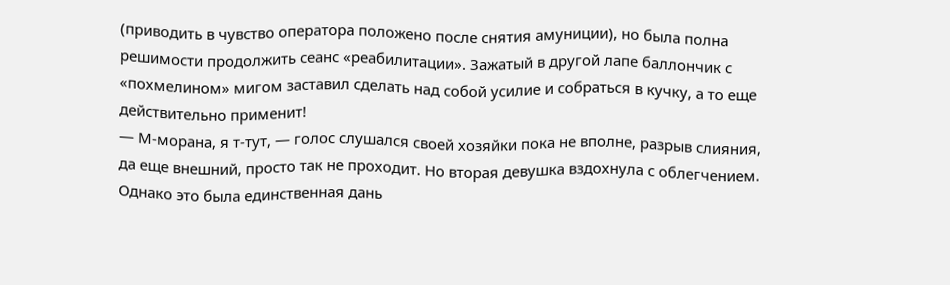(приводить в чувство оператора положено после снятия амуниции), но была полна решимости продолжить сеанс «реабилитации». Зажатый в другой лапе баллончик с «похмелином» мигом заставил сделать над собой усилие и собраться в кучку, а то еще действительно применит!
— М-морана, я т-тут, — голос слушался своей хозяйки пока не вполне, разрыв слияния, да еще внешний, просто так не проходит. Но вторая девушка вздохнула с облегчением. Однако это была единственная дань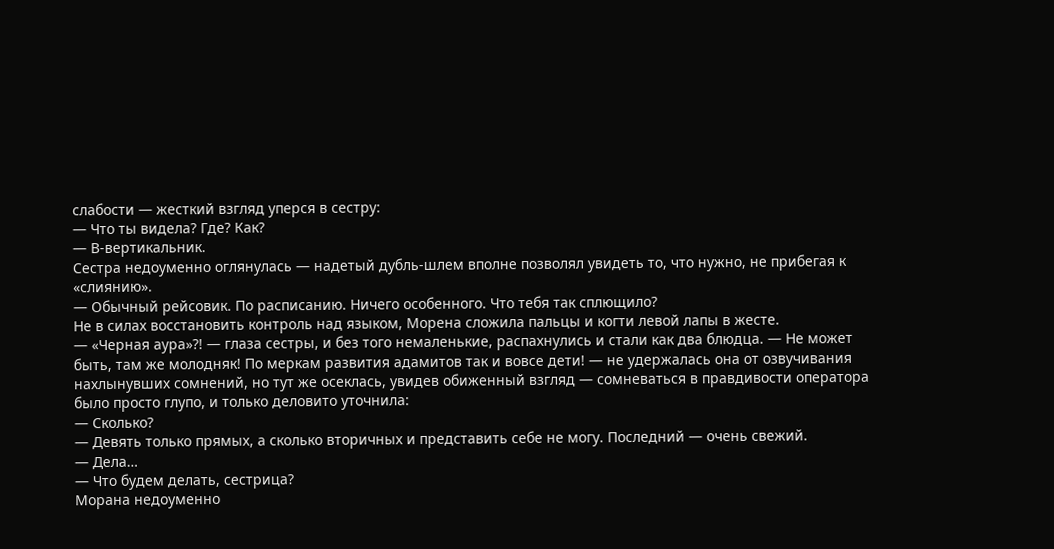слабости — жесткий взгляд уперся в сестру:
— Что ты видела? Где? Как?
— В-вертикальник.
Сестра недоуменно оглянулась — надетый дубль-шлем вполне позволял увидеть то, что нужно, не прибегая к «слиянию».
— Обычный рейсовик. По расписанию. Ничего особенного. Что тебя так сплющило?
Не в силах восстановить контроль над языком, Морена сложила пальцы и когти левой лапы в жесте.
— «Черная аура»?! — глаза сестры, и без того немаленькие, распахнулись и стали как два блюдца. — Не может быть, там же молодняк! По меркам развития адамитов так и вовсе дети! — не удержалась она от озвучивания нахлынувших сомнений, но тут же осеклась, увидев обиженный взгляд — сомневаться в правдивости оператора было просто глупо, и только деловито уточнила:
— Сколько?
— Девять только прямых, а сколько вторичных и представить себе не могу. Последний — очень свежий.
— Дела…
— Что будем делать, сестрица?
Морана недоуменно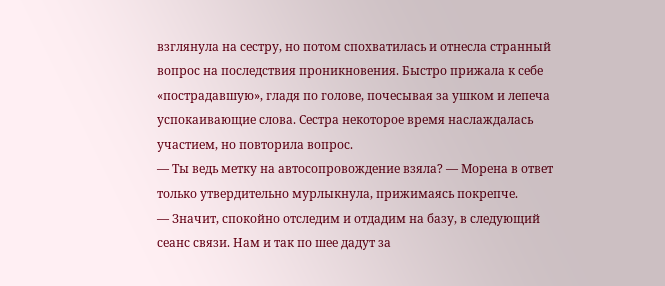взглянула на сестру, но потом спохватилась и отнесла странный вопрос на последствия проникновения. Быстро прижала к себе «пострадавшую», гладя по голове, почесывая за ушком и лепеча успокаивающие слова. Сестра некоторое время наслаждалась участием, но повторила вопрос.
— Ты ведь метку на автосопровождение взяла? — Морена в ответ только утвердительно мурлыкнула, прижимаясь покрепче.
— Значит, спокойно отследим и отдадим на базу, в следующий сеанс связи. Нам и так по шее дадут за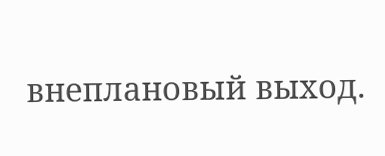внеплановый выход.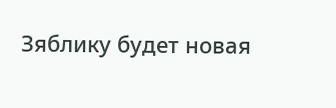Зяблику будет новая